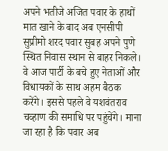अपने भतीजे अजित पवार के हाथों मात खाने के बाद अब एनसीपी सुप्रीमो शरद पवार सुबह अपने पुणे स्थित निवास स्थान से बाहर निकले। वे आज पार्टी के बचे हुए नेताओं और विधायकों के साथ अहम बैठक करेंगे। इससे पहले वे यशवंतराव चव्हाण की समाधि पर पहुंचेंगे। माना जा रहा है कि पवार अब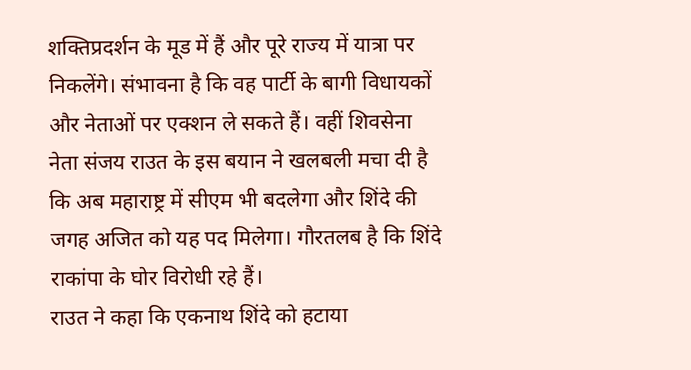शक्तिप्रदर्शन के मूड में हैं और पूरे राज्य में यात्रा पर निकलेंगे। संभावना है कि वह पार्टी के बागी विधायकों और नेताओं पर एक्शन ले सकते हैं। वहीं शिवसेना नेता संजय राउत के इस बयान ने खलबली मचा दी है कि अब महाराष्ट्र में सीएम भी बदलेगा और शिंदे की जगह अजित को यह पद मिलेगा। गौरतलब है कि शिंदे राकांपा के घोर विरोधी रहे हैं।
राउत ने कहा कि एकनाथ शिंदे को हटाया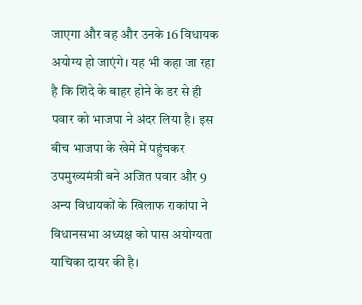जाएगा और वह और उनके 16 विधायक अयोग्य हो जाएंगे। यह भी कहा जा रहा है कि शिंदे के बाहर होने के डर से ही पवार को भाजपा ने अंदर लिया है। इस बीच भाजपा के खेमे में पहुंचकर उपमुख्यमंत्री बने अजित पवार और 9 अन्य विधायकों के खिलाफ राकांपा ने विधानसभा अध्यक्ष को पास अयोग्यता याचिका दायर की है।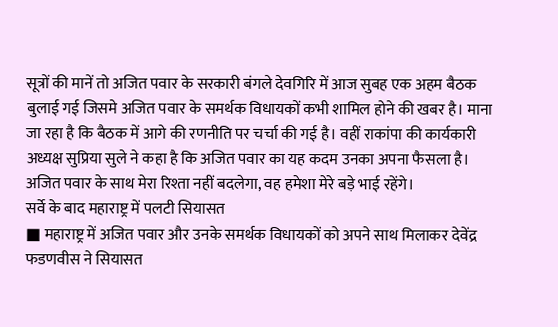सूत्रों की मानें तो अजित पवार के सरकारी बंगले देवगिरि में आज सुबह एक अहम बैठक बुलाई गई जिसमे अजित पवार के समर्थक विधायकों कभी शामिल होने की खबर है। माना जा रहा है कि बैठक में आगे की रणनीति पर चर्चा की गई है। वहीं राकांपा की कार्यकारी अध्यक्ष सुप्रिया सुले ने कहा है कि अजित पवार का यह कदम उनका अपना फैसला है। अजित पवार के साथ मेरा रिश्ता नहीं बदलेगा, वह हमेशा मेरे बड़े भाई रहेंगे।
सर्वे के बाद महाराष्ट्र में पलटी सियासत
■ महाराष्ट्र में अजित पवार और उनके समर्थक विधायकों को अपने साथ मिलाकर देवेंद्र फडणवीस ने सियासत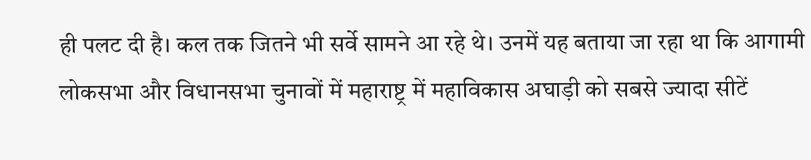ही पलट दी है। कल तक जितने भी सर्वे सामने आ रहे थे। उनमें यह बताया जा रहा था कि आगामी लोकसभा और विधानसभा चुनावों में महाराष्ट्र में महाविकास अघाड़ी को सबसे ज्यादा सीटें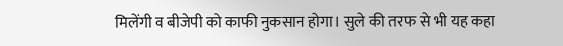मिलेंगी व बीजेपी को काफी नुकसान होगा। सुले की तरफ से भी यह कहा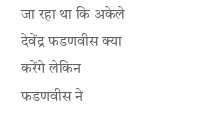जा रहा था कि अकेले देवेंद्र फडणवीस क्या करेंगे लेकिन फडणवीस ने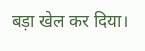बड़ा खेल कर दिया।